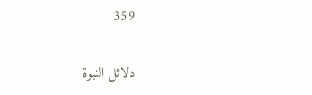359

دلائل النبوة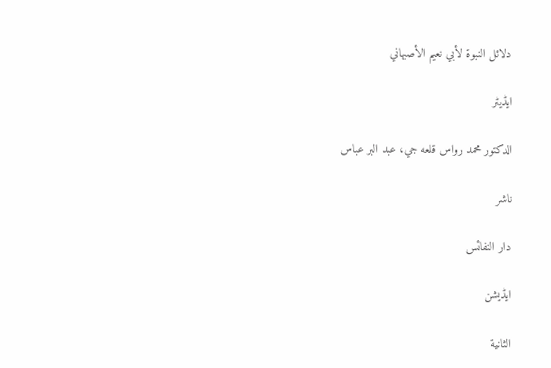دلائل النبوة لأبي نعيم الأصبهاني

ایڈیٹر

الدكتور محمد رواس قلعه جي، عبد البر عباس

ناشر

دار النفائس

ایڈیشن

الثانية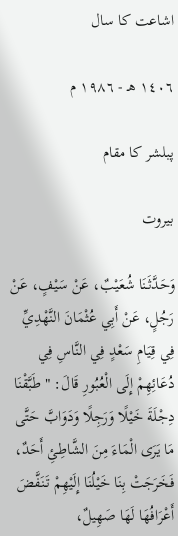اشاعت کا سال

١٤٠٦ هـ - ١٩٨٦ م

پبلشر کا مقام

بيروت

وَحَدَّثَنَا شُعَيْبٌ، عَنْ سَيْفٍ، عَنْ رَجُلٍ، عَنْ أَبِي عُثْمَانَ النَّهْدِيِّ فِي قِيَامِ سَعْدٍ فِي النَّاسِ فِي دُعَائِهِمْ إِلَى الْعُبُورِ قَالَ: " طَبَّقْنَا دِجْلَةَ خَيْلًا وَرَجِلًا وَدَوَابَّ حَتَّى مَا يَرَى الْمَاءَ مِنَ الشَّاطِئِ أَحَدٌ، فَخَرَجَتْ بِنَا خَيْلُنَا إِلَيْهِمْ تَنَفَّضَ أَعْرَافُهَا لَهَا صَهِيلٌ،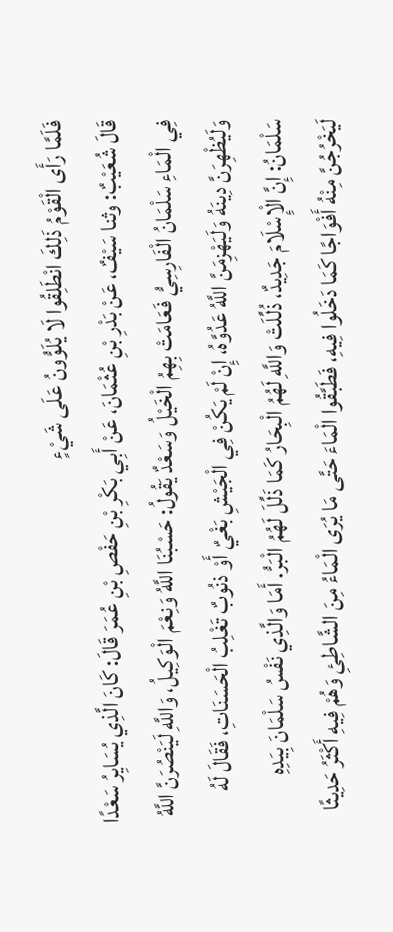فَلَمَّا رَأَى الْقَوْمُ ذَلِكَ انْطَلِقُوا لَا يُلَوُّونُ عَلَى شَيْءٍ
قَالَ شُعَيْبٌ: وثنا سَيْفٌ، عَنْ بَدْرِ بْنِ عُثْمَانَ، عَنْ أَبِي بَكْرِ بْنِ حَفْصِ بْنِ عُمَرَ قَالَ: كَانَ الَّذِي يُسَايِرُ سَعْدًا فِي الْمَاءِ سَلْمَانُ الْفَارِسِيُّ فَعَامَتْ بِهِمُ الْخَيْلُ وَسَعْدٌ يَقُولُ: حَسْبُنَا اللَّهُ وَنِعْمَ الْوَكِيلُ، وَاللَّهِ لَيَنْصُرَنَّ اللَّهُ وَلَيُظْهِرَنَّ دِينَهُ وَلَيَهْزِمَنَّ اللَّهُ عَدُوَّهُ، إِنْ لَمْ يَكُنْ فِي الْجَيْشِ بَغْيٌ أَوْ ذنُوبٌ تَغْلِبُ الْحَسَنَاتِ، فَقَالَ لَهُ سَلْمَانُ: إِنَّ الْإِسْلَامَ جَدِيدٌ، ذُلِّلَتْ وَاللَّهِ لَهُمُ الْبِحَارُ كَمَا ذَلِّلَ لَهُمُ الْبَرُّ. أَمَا وَالَّذِي نَفْسُ سَلْمَانَ بِيَدِهِ لَيَخْرُجُنَّ مِنْهُ أَفْوَاجًا كَمَا دَخَلُوا فِيهِ، فَطَبَّقُوا الْمَاءَ حَتَّى مَا يُرَى الْمَاءُ مِنَ الشَّاطِئِ وَهُمْ فِيهِ أَكْثَرُ حَدِيثًا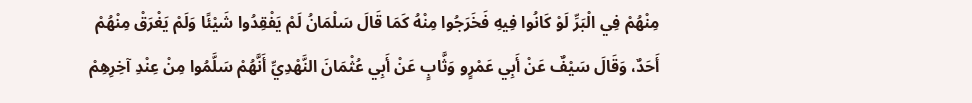مِنْهُمْ فِي الْبَرِّ لَوْ كَانُوا فِيهِ فَخَرَجُوا مِنْهُ كَمَا قَالَ سَلْمَانُ لَمْ يَفْقِدُوا شَيْئًا وَلَمْ يَغْرَقْ مِنْهُمْ أَحَدٌ، وَقَالَ سَيْفٌ عَنْ أَبِي عَمْرٍو وَثَّابٍ عَنْ أَبِي عُثْمَانَ النَّهْدِيِّ أَنَّهُمْ سَلَّمُوا مِنْ عِنْدِ آخِرِهِمْ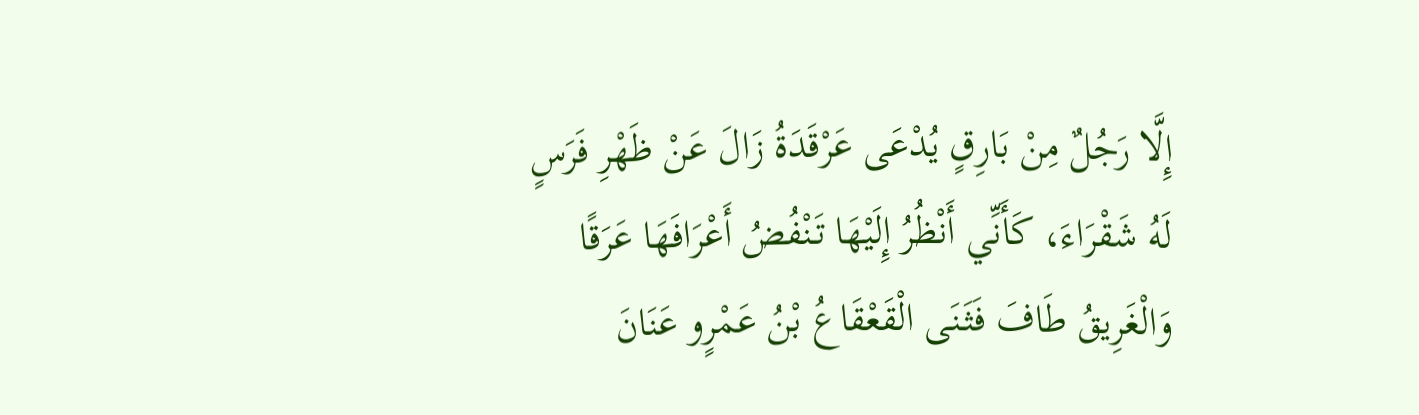إِلَّا رَجُلٌ مِنْ بَارِقٍ يُدْعَى عَرْقَدَةُ زَالَ عَنْ ظَهْرِ فَرَسٍ لَهُ شَقْرَاءَ، كَأَنِّي أَنْظُرُ إِلَيْهَا تَنْفُضُ أَعْرَافَهَا عَرَقًا وَالْغَرِيقُ طَافَ فَثَنَى الْقَعْقَاعُ بْنُ عَمْرٍو عَنَانَ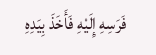فَرَسِهِ إِلَيْهِ فَأَخَذَ بِيَدِهِ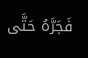فَجَرَّهُ حَتَّى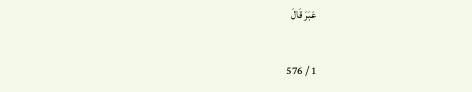عَبَرَ قَالَ

1 / 576